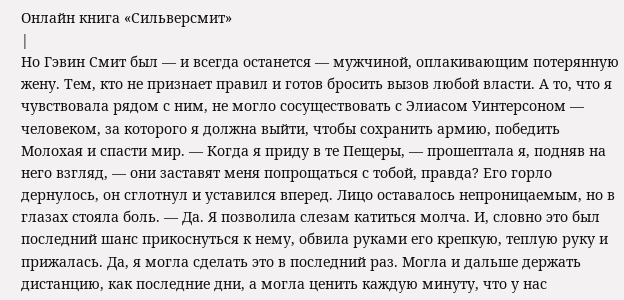Онлайн книга «Сильверсмит»
|
Но Гэвин Смит был — и всегда останется — мужчиной, оплакивающим потерянную жену. Тем, кто не признает правил и готов бросить вызов любой власти. А то, что я чувствовала рядом с ним, не могло сосуществовать с Элиасом Уинтерсоном — человеком, за которого я должна выйти, чтобы сохранить армию, победить Молохая и спасти мир. — Когда я приду в те Пещеры, — прошептала я, подняв на него взгляд, — они заставят меня попрощаться с тобой, правда? Его горло дернулось, он сглотнул и уставился вперед. Лицо оставалось непроницаемым, но в глазах стояла боль. — Да. Я позволила слезам катиться молча. И, словно это был последний шанс прикоснуться к нему, обвила руками его крепкую, теплую руку и прижалась. Да, я могла сделать это в последний раз. Могла и дальше держать дистанцию, как последние дни, а могла ценить каждую минуту, что у нас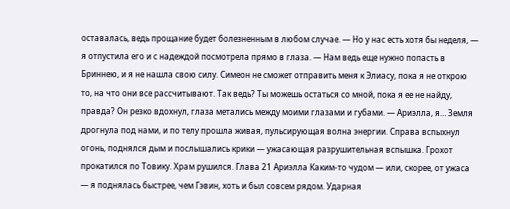оставалась, ведь прощание будет болезненным в любом случае. — Но у нас есть хотя бы неделя, — я отпустила его и с надеждой посмотрела прямо в глаза. — Нам ведь еще нужно попасть в Бриннею, и я не нашла свою силу. Симеон не сможет отправить меня к Элиасу, пока я не открою то, на что они все рассчитывают. Так ведь? Ты можешь остаться со мной, пока я ее не найду, правда? Он резко вдохнул, глаза метались между моими глазами и губами. — Ариэлла, я… Земля дрогнула под нами, и по телу прошла живая, пульсирующая волна энергии. Справа вспыхнул огонь, поднялся дым и послышались крики — ужасающая разрушительная вспышка. Грохот прокатился по Товику. Храм рушился. Глава 21 Ариэлла Каким-то чудом — или, скорее, от ужаса — я поднялась быстрее, чем Гэвин, хоть и был совсем рядом. Ударная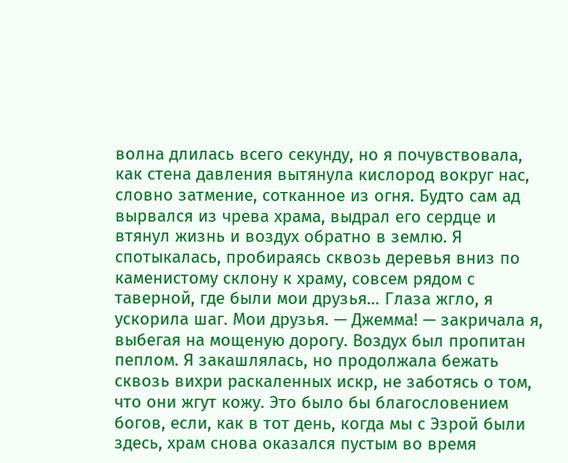волна длилась всего секунду, но я почувствовала, как стена давления вытянула кислород вокруг нас, словно затмение, сотканное из огня. Будто сам ад вырвался из чрева храма, выдрал его сердце и втянул жизнь и воздух обратно в землю. Я спотыкалась, пробираясь сквозь деревья вниз по каменистому склону к храму, совсем рядом с таверной, где были мои друзья… Глаза жгло, я ускорила шаг. Мои друзья. — Джемма! — закричала я, выбегая на мощеную дорогу. Воздух был пропитан пеплом. Я закашлялась, но продолжала бежать сквозь вихри раскаленных искр, не заботясь о том, что они жгут кожу. Это было бы благословением богов, если, как в тот день, когда мы с Эзрой были здесь, храм снова оказался пустым во время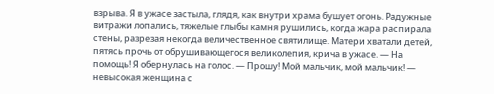взрыва. Я в ужасе застыла, глядя, как внутри храма бушует огонь. Радужные витражи лопались, тяжелые глыбы камня рушились, когда жара распирала стены, разрезая некогда величественное святилище. Матери хватали детей, пятясь прочь от обрушивающегося великолепия, крича в ужасе. — На помощь! Я обернулась на голос. — Прошу! Мой мальчик, мой мальчик! — невысокая женщина с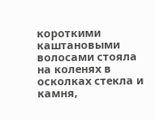короткими каштановыми волосами стояла на коленях в осколках стекла и камня,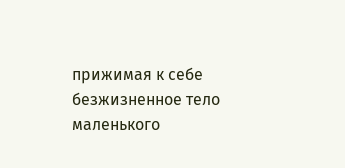прижимая к себе безжизненное тело маленького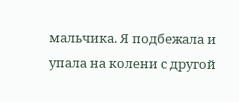мальчика. Я подбежала и упала на колени с другой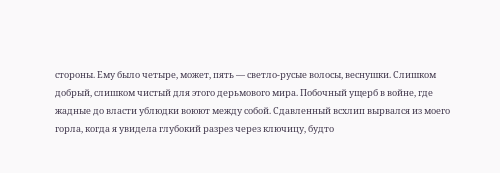стороны. Ему было четыре, может, пять — светло-русые волосы, веснушки. Слишком добрый, слишком чистый для этого дерьмового мира. Побочный ущерб в войне, где жадные до власти ублюдки воюют между собой. Сдавленный всхлип вырвался из моего горла, когда я увидела глубокий разрез через ключицу, будто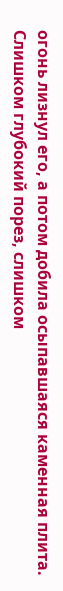огонь лизнул его, а потом добила осыпавшаяся каменная плита. Слишком глубокий порез, слишком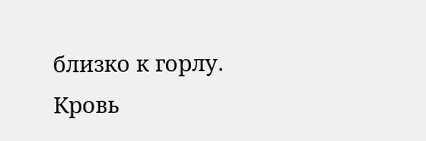близко к горлу. Кровь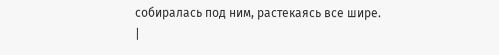собиралась под ним, растекаясь все шире. |